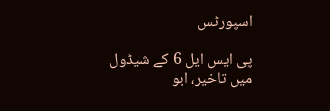اسپورٹس

پی ایس ایل 6 کے شیڈول میں تاخیر، ابو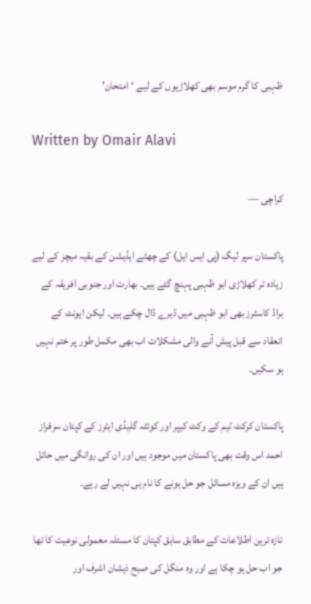ظہبی کا گرم موسم بھی کھلاڑیوں کے لیے ‘امتحان’

Written by Omair Alavi

کراچی —

پاکستان سپر لیگ (پی ایس ایل) کے چھٹے ایڈیشن کے بقیہ میچز کے لیے زیادہ تر کھلاڑی ابو ظہبی پہنچ گئے ہیں۔ بھارت اور جنوبی افریقہ کے براڈ کاسٹرز بھی ابو ظہبی میں ڈیرے ڈال چکے ہیں۔ لیکن ایونٹ کے انعقاد سے قبل پیش آنے والی مشکلات اب بھی مکمل طور پر ختم نہیں ہو سکیں۔

پاکستان کرکٹ ٹیم کے وکٹ کیپر اور کوئٹہ گلیڈی ایٹرز کے کپتان سرفراز احمد اس وقت بھی پاکستان میں موجود ہیں اور ان کی روانگی میں حائل ہیں ان کے ویزہ مسائل جو حل ہونے کا نام ہی نہیں لے رہے۔

تازہ ترین اطلاعات کے مطابق سابق کپتان کا مسئلہ معمولی نوعیت کا تھا جو اب حل ہو چکا ہے اور وہ منگل کی صبح ذیشان اشرف اور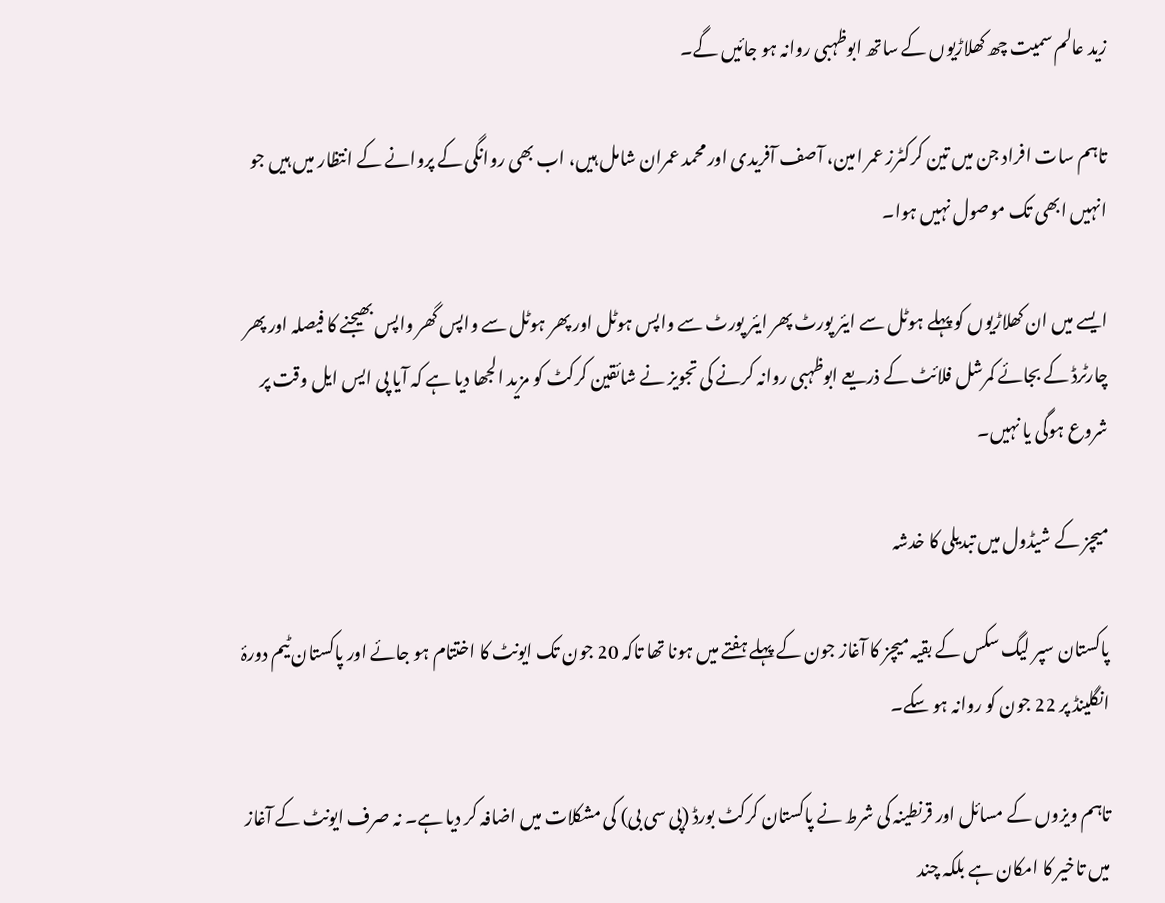زید عالم سمیت چھ کھلاڑیوں کے ساتھ ابوظہبی روانہ ہو جائیں گے۔

تاہم سات افراد جن میں تین کرکٹرز عمر امین، آصف آفریدی اور محمد عمران شامل ہیں، اب بھی روانگی کے پروانے کے انتظار میں ہیں جو انہیں ابھی تک موصول نہیں ہوا۔

ایسے میں ان کھلاڑیوں کو پہلے ہوٹل سے ایئر پورٹ پھر ایئر پورٹ سے واپس ہوٹل اور پھر ہوٹل سے واپس گھر واپس بھیجنے کا فیصلہ اور پھر چارٹرڈ کے بجائے کمرشل فلائٹ کے ذریعے ابوظہبی روانہ کرنے کی تجویز نے شائقین کرکٹ کو مزید الجھا دیا ہے کہ آیا پی ایس ایل وقت پر شروع ہوگی یا نہیں۔

میچز کے شیڈول میں تبدیلی کا خدشہ

پاکستان سپر لیگ سکس کے بقیہ میچز کا آغاز جون کے پہلے ہفتے میں ہونا تھا تاکہ 20 جون تک ایونٹ کا اختتام ہو جائے اور پاکستان ٹیم دورۂ انگلینڈ پر 22 جون کو روانہ ہو سکے۔

تاہم ویزوں کے مسائل اور قرنطینہ کی شرط نے پاکستان کرکٹ بورڈ (پی سی بی) کی مشکلات میں اضافہ کر دیا ہے۔ نہ صرف ایونٹ کے آغاز میں تاخیر کا امکان ہے بلکہ چند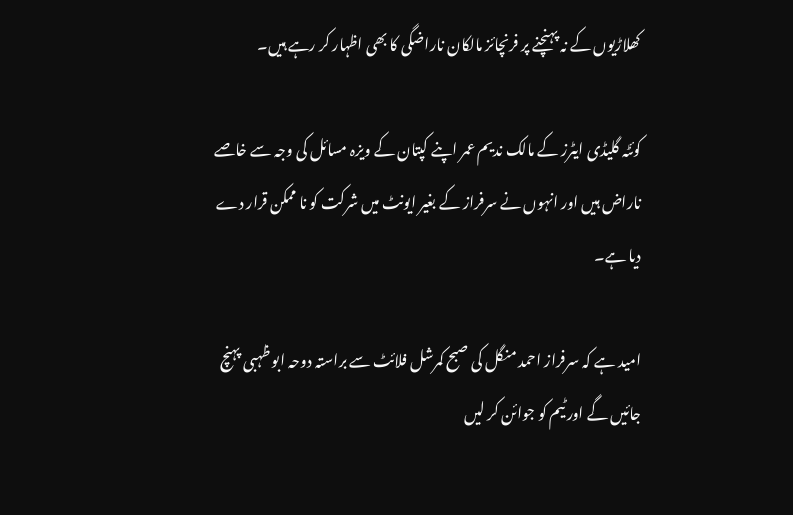کھلاڑیوں کے نہ پہنچنے پر فرنچائز مالکان ناراضگی کا بھی اظہار کر رہے ہیں۔

کوئٹہ گلیڈی ایٹرز کے مالک ندیم عمر اپنے کپتان کے ویزہ مسائل کی وجہ سے خاصے ناراض ہیں اور انہوں نے سرفراز کے بغیر ایونٹ میں شرکت کو نا ممکن قرار دے دیا ہے۔

امید ہے کہ سرفراز احمد منگل کی صبح کمرشل فلائٹ سے براستہ دوحہ ابو ظہبی پہنچ جائیں گے اور ٹیم کو جوائن کر لیں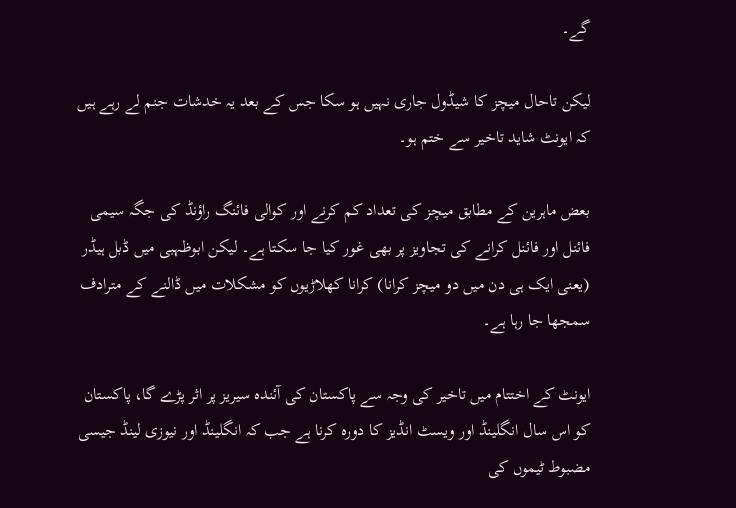گے۔

لیکن تاحال میچز کا شیڈول جاری نہیں ہو سکا جس کے بعد یہ خدشات جنم لے رہے ہیں کہ ایونٹ شاید تاخیر سے ختم ہو۔

بعض ماہرین کے مطابق میچز کی تعداد کم کرنے اور کوالی فائنگ راؤنڈ کی جگہ سیمی فائنل اور فائنل کرانے کی تجاویز پر بھی غور کیا جا سکتا ہے۔ لیکن ابوظہبی میں ڈبل ہیڈر (یعنی ایک ہی دن میں دو میچز کرانا) کرانا کھلاڑیوں کو مشکلات میں ڈالنے کے مترادف سمجھا جا رہا ہے۔

ایونٹ کے اختتام میں تاخیر کی وجہ سے پاکستان کی آئندہ سیریز پر اثر پڑے گا، پاکستان کو اس سال انگلینڈ اور ویسٹ انڈیز کا دورہ کرنا ہے جب کہ انگلینڈ اور نیوزی لینڈ جیسی مضبوط ٹیموں کی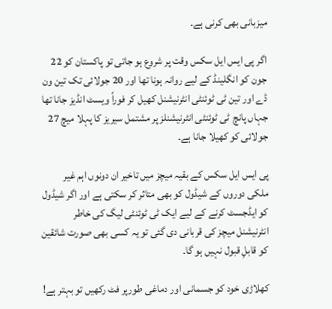میزبانی بھی کرنی ہے۔

اگر پی ایس ایل سکس وقت پر شروع ہو جاتی تو پاکستان کو 22 جون کو انگلینڈ کے لیے روانہ ہونا تھا اور 20 جولائی تک تین ون ڈے اور تین ٹی ٹوئنٹی انٹرنیشنل کھیل کر فوراً ویسٹ انڈیز جانا تھا جہاں پانچ ٹی ٹوئنٹی انٹرنیشنلز پر مشتمل سیریز کا پہلا میچ 27 جولائی کو کھیلا جانا ہے۔

پی ایس ایل سکس کے بقیہ میچز میں تاخیر ان دونوں اہم غیر ملکی دوروں کے شیڈول کو بھی متاثر کر سکتی ہے اور اگر شیڈول کو ایڈجسٹ کرنے کے لیے ایک ٹی ٹوئنٹی لیگ کی خاطر انٹرنیشنل میچز کی قربانی دی گئی تو یہ کسی بھی صورت شائقین کو قابلِ قبول نہیں ہو گا۔

کھلاڑی خود کو جسمانی اور دماغی طورپر فٹ رکھیں تو بہتر ہے!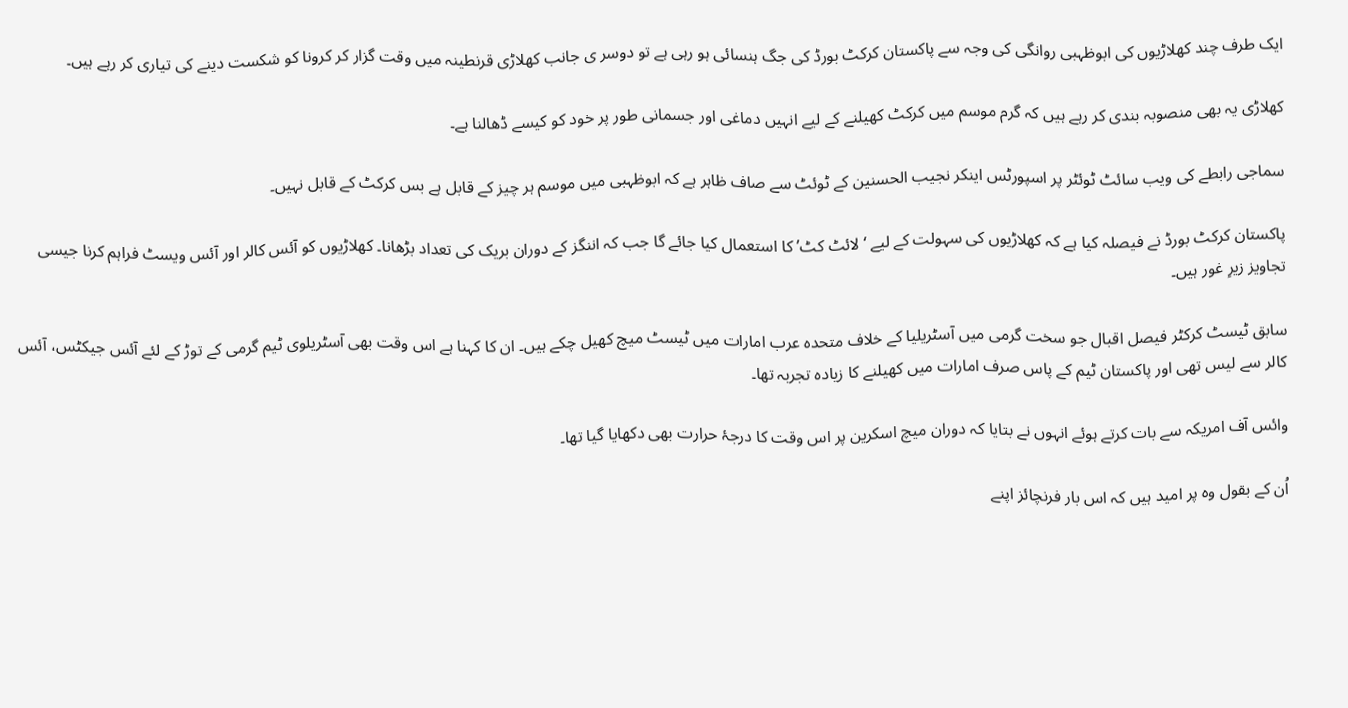ایک طرف چند کھلاڑیوں کی ابوظہبی روانگی کی وجہ سے پاکستان کرکٹ بورڈ کی جگ ہنسائی ہو رہی ہے تو دوسر ی جانب کھلاڑی قرنطینہ میں وقت گزار کر کرونا کو شکست دینے کی تیاری کر رہے ہیں۔

کھلاڑی یہ بھی منصوبہ بندی کر رہے ہیں کہ گرم موسم میں کرکٹ کھیلنے کے لیے انہیں دماغی اور جسمانی طور پر خود کو کیسے ڈھالنا ہے۔

سماجی رابطے کی ویب سائٹ ٹوئٹر پر اسپورٹس اینکر نجیب الحسنین کے ٹوئٹ سے صاف ظاہر ہے کہ ابوظہبی میں موسم ہر چیز کے قابل ہے بس کرکٹ کے قابل نہیں۔

پاکستان کرکٹ بورڈ نے فیصلہ کیا ہے کہ کھلاڑیوں کی سہولت کے لیے ‘لائٹ کٹ’ کا استعمال کیا جائے گا جب کہ اننگز کے دوران بریک کی تعداد بڑھانا۔ کھلاڑیوں کو آئس کالر اور آئس ویسٹ فراہم کرنا جیسی تجاویز زیرِ غور ہیں۔

سابق ٹیسٹ کرکٹر فیصل اقبال جو سخت گرمی میں آسٹریلیا کے خلاف متحدہ عرب امارات میں ٹیسٹ میچ کھیل چکے ہیں۔ ان کا کہنا ہے اس وقت بھی آسٹریلوی ٹیم گرمی کے توڑ کے لئے آئس جیکٹس، آئس کالر سے لیس تھی اور پاکستان ٹیم کے پاس صرف امارات میں کھیلنے کا زیادہ تجربہ تھا۔

وائس آف امریکہ سے بات کرتے ہوئے انہوں نے بتایا کہ دوران میچ اسکرین پر اس وقت کا درجۂ حرارت بھی دکھایا گیا تھا۔

اُن کے بقول وہ پر امید ہیں کہ اس بار فرنچائز اپنے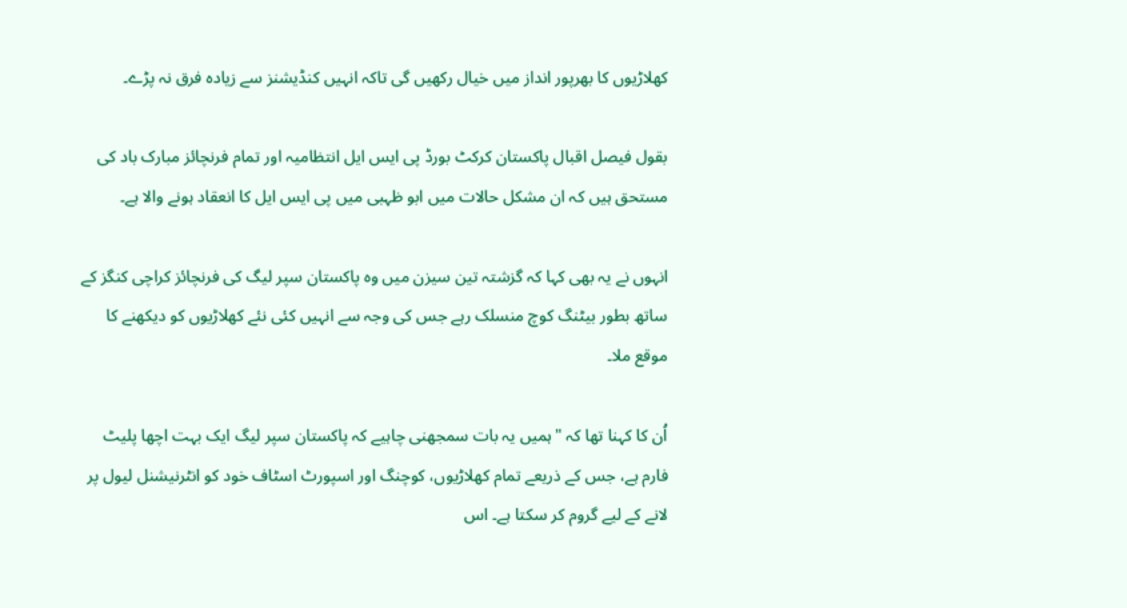کھلاڑیوں کا بھرپور انداز میں خیال رکھیں گی تاکہ انہیں کنڈیشنز سے زیادہ فرق نہ پڑے۔

بقول فیصل اقبال پاکستان کرکٹ بورڈ پی ایس ایل انتظامیہ اور تمام فرنچائز مبارک باد کی مستحق ہیں کہ ان مشکل حالات میں ابو ظہبی میں پی ایس ایل کا انعقاد ہونے والا ہے۔

انہوں نے یہ بھی کہا کہ گزشتہ تین سیزن میں وہ پاکستان سپر لیگ کی فرنچائز کراچی کنگز کے ساتھ بطور بیٹنگ کوچ منسلک رہے جس کی وجہ سے انہیں کئی نئے کھلاڑیوں کو دیکھنے کا موقع ملا۔

اُن کا کہنا تھا کہ "ہمیں یہ بات سمجھنی چاہیے کہ پاکستان سپر لیگ ایک بہت اچھا پلیٹ فارم ہے، جس کے ذریعے تمام کھلاڑیوں، کوچنگ اور اسپورٹ اسٹاف خود کو انٹرنیشنل لیول پر لانے کے لیے گروم کر سکتا ہے۔ اس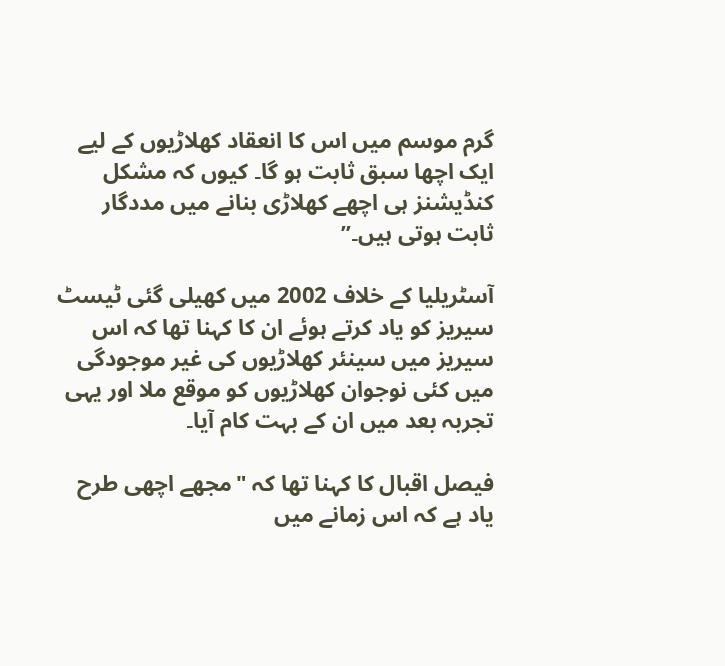گرم موسم میں اس کا انعقاد کھلاڑیوں کے لیے ایک اچھا سبق ثابت ہو گا۔ کیوں کہ مشکل کنڈیشنز ہی اچھے کھلاڑی بنانے میں مددگار ثابت ہوتی ہیں۔”

آسٹریلیا کے خلاف 2002 میں کھیلی گئی ٹیسٹ سیریز کو یاد کرتے ہوئے ان کا کہنا تھا کہ اس سیریز میں سینئر کھلاڑیوں کی غیر موجودگی میں کئی نوجوان کھلاڑیوں کو موقع ملا اور یہی تجربہ بعد میں ان کے بہت کام آیا۔

فیصل اقبال کا کہنا تھا کہ "مجھے اچھی طرح یاد ہے کہ اس زمانے میں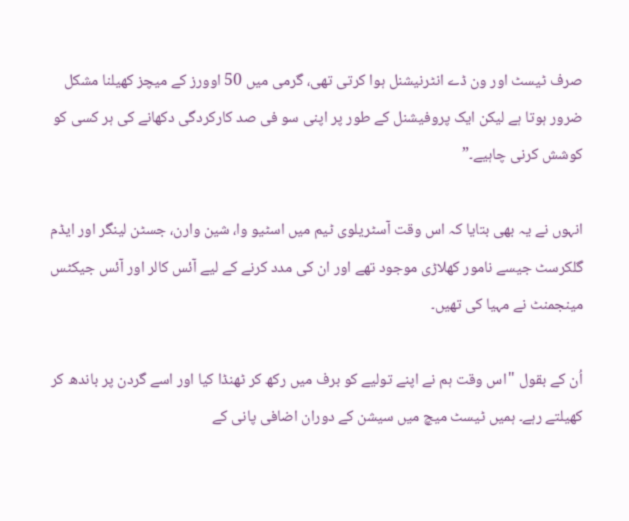صرف ٹیسٹ اور ون ڈے انٹرنیشنل ہوا کرتی تھی، گرمی میں 50 اوورز کے میچز کھیلنا مشکل ضرور ہوتا ہے لیکن ایک پروفیشنل کے طور پر اپنی سو فی صد کارکردگی دکھانے کی ہر کسی کو کوشش کرنی چاہیے۔”

انہوں نے یہ بھی بتایا کہ اس وقت آسٹریلوی ٹیم میں اسٹیو وا، شین وارن، جسٹن لینگر اور ایڈم گلکرسٹ جیسے نامور کھلاڑی موجود تھے اور ان کی مدد کرنے کے لیے آئس کالر اور آئس جیکٹس مینجمنٹ نے مہیا کی تھیں۔

اُن کے بقول "اس وقت ہم نے اپنے تولیے کو برف میں رکھ کر ٹھنڈا کیا اور اسے گردن پر باندھ کر کھیلتے رہے۔ ہمیں ٹیسٹ میچ میں سیشن کے دوران اضافی پانی کے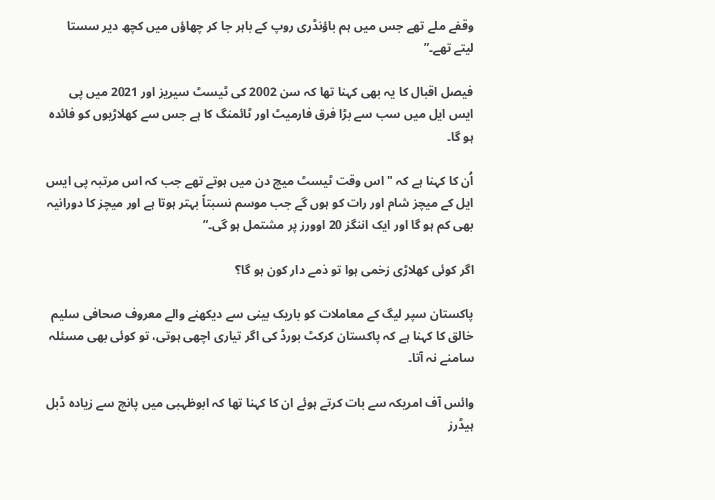وقفے ملے تھے جس میں ہم باؤنڈری روپ کے باہر جا کر چھاؤں میں کچھ دیر سستا لیتے تھے۔”

فیصل اقبال کا یہ بھی کہنا تھا کہ سن 2002 کی ٹیسٹ سیریز اور 2021 میں پی ایس ایل میں سب سے بڑا فرق فارمیٹ اور ٹائمنگ کا ہے جس سے کھلاڑیوں کو فائدہ ہو گا۔

اُن کا کہنا ہے کہ "اس وقت ٹیسٹ میچ دن میں ہوتے تھے جب کہ اس مرتبہ پی ایس ایل کے میچز شام اور رات کو ہوں گے جب موسم نسبتاً بہتر ہوتا ہے اور میچز کا دورانیہ بھی کم ہو گا اور ایک اننگز 20 اوورز پر مشتمل ہو گی۔”

اگر کوئی کھلاڑی زخمی ہوا تو ذمے دار کون ہو گا؟

پاکستان سپر لیگ کے معاملات کو باریک بینی سے دیکھنے والے معروف صحافی سلیم خالق کا کہنا ہے کہ پاکستان کرکٹ بورڈ کی اگر تیاری اچھی ہوتی، تو کوئی بھی مسئلہ سامنے نہ آتا۔

وائس آف امریکہ سے بات کرتے ہوئے ان کا کہنا تھا کہ ابوظہبی میں پانچ سے زیادہ ڈبل ہیڈرز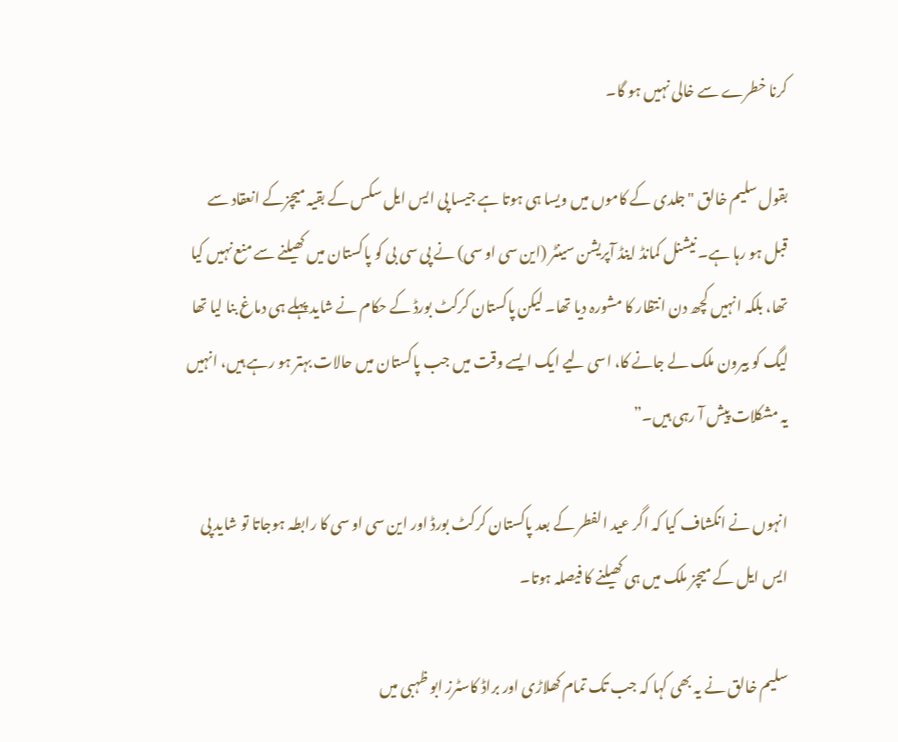کرنا خطرے سے خالی نہیں ہو گا۔

بقول سلیم خالق "جلدی کے کاموں میں ویسا ہی ہوتا ہے جیسا پی ایس ایل سکس کے بقیہ میچزکے انعقاد سے قبل ہو رہا ہے۔ نیشنل کمانڈ اینڈ آپریشن سینٹر (این سی او سی) نے پی سی بی کو پاکستان میں کھیلنے سے منع نہیں کیا تھا، بلکہ انہیں کچھ دن انتظار کا مشورہ دیا تھا۔ لیکن پاکستان کرکٹ بورڈ کے حکام نے شاید پہلے ہی دماغ بنا لیا تھا لیگ کو بیرون ملک لے جانے کا، اسی لیے ایک ایسے وقت میں جب پاکستان میں حالات بہتر ہو رہے ہیں، انہیں یہ مشکلات پیش آ رہی ہیں۔”

انہوں نے انکشاف کیا کہ اگر عید الفطر کے بعد پاکستان کرکٹ بورڈ اور این سی او سی کا رابطہ ہوجاتا تو شاید پی ایس ایل کے میچز ملک میں ہی کھیلنے کا فیصلہ ہوتا۔

سلیم خالق نے یہ بھی کہا کہ جب تک تمام کھلاڑی اور براڈ کاسٹرز ابو ظہبی میں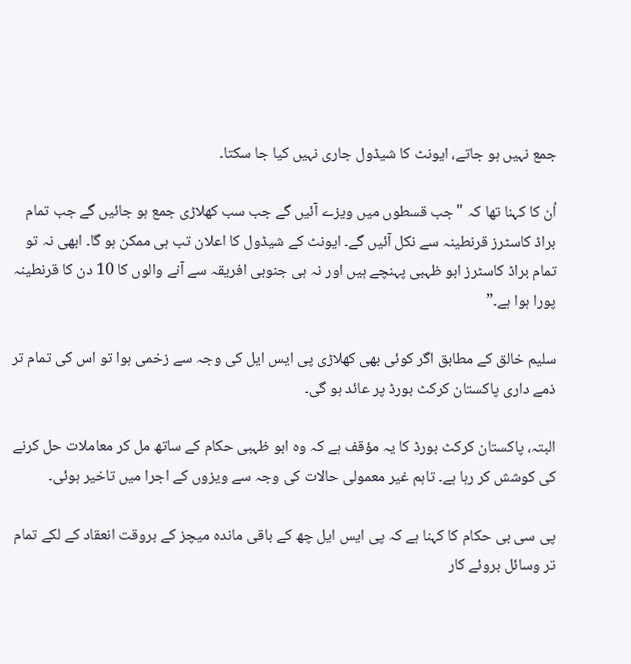جمع نہیں ہو جاتے، ایونٹ کا شیڈول جاری نہیں کیا جا سکتا۔

اُن کا کہنا تھا کہ "جب قسطوں میں ویزے آئیں گے جب سب کھلاڑی جمع ہو جائیں گے جب تمام براڈ کاسٹرز قرنطینہ سے نکل آئیں گے۔ ایونٹ کے شیڈول کا اعلان تب ہی ممکن ہو گا۔ ابھی نہ تو تمام براڈ کاسٹرز ابو ظہبی پہنچے ہیں اور نہ ہی جنوبی افریقہ سے آنے والوں کا 10 دن کا قرنطینہ پورا ہوا ہے۔”

سلیم خالق کے مطابق اگر کوئی بھی کھلاڑی پی ایس ایل کی وجہ سے زخمی ہوا تو اس کی تمام تر ذمے داری پاکستان کرکٹ بورڈ پر عائد ہو گی۔

البتہ، پاکستان کرکٹ بورڈ کا یہ مؤقف ہے کہ وہ ابو ظہبی حکام کے ساتھ مل کر معاملات حل کرنے کی کوشش کر رہا ہے۔ تاہم غیر معمولی حالات کی وجہ سے ویزوں کے اجرا میں تاخیر ہوئی۔

پی سی بی حکام کا کہنا ہے کہ پی ایس ایل چھ کے باقی ماندہ میچز کے بروقت انعقاد کے لکے تمام تر وسائل بروئے کار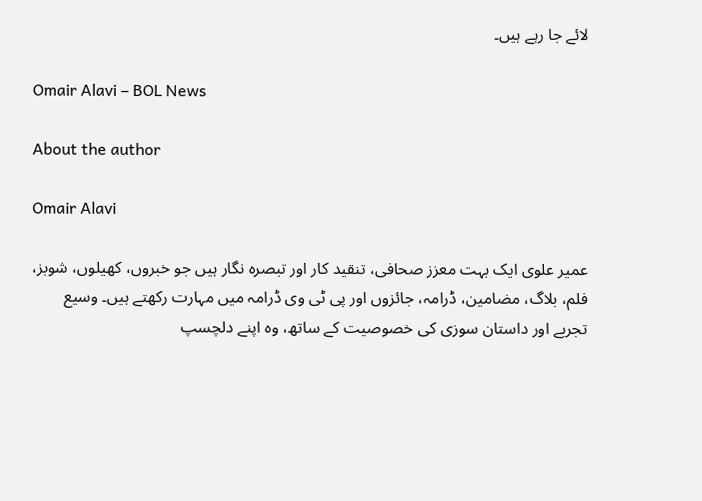لائے جا رہے ہیں۔

Omair Alavi – BOL News

About the author

Omair Alavi

عمیر علوی ایک بہت معزز صحافی، تنقید کار اور تبصرہ نگار ہیں جو خبروں، کھیلوں، شوبز، فلم، بلاگ، مضامین، ڈرامہ، جائزوں اور پی ٹی وی ڈرامہ میں مہارت رکھتے ہیں۔ وسیع تجربے اور داستان سوزی کی خصوصیت کے ساتھ، وہ اپنے دلچسپ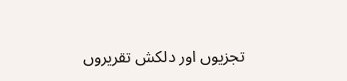تجزیوں اور دلکش تقریروں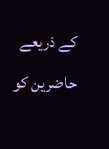کے ذریعے حاضرین کو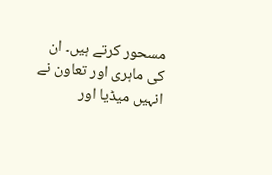مسحور کرتے ہیں۔ ان کی ماہری اور تعاون نے انہیں میڈیا اور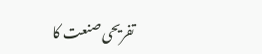تفریحی صنعت کا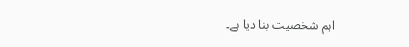اہم شخصیت بنا دیا ہے۔